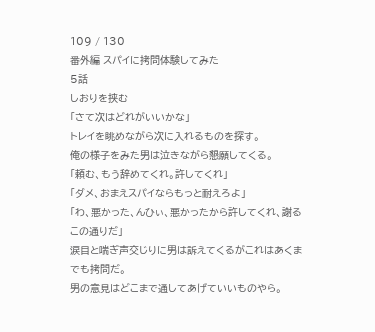109 / 130
番外編 スパイに拷問体験してみた
5話
しおりを挟む
「さて次はどれがいいかな」
トレイを眺めながら次に入れるものを探す。
俺の様子をみた男は泣きながら懇願してくる。
「頼む、もう辞めてくれ。許してくれ」
「ダメ、おまえスパイならもっと耐えろよ」
「わ、悪かった、んひぃ、悪かったから許してくれ、謝るこの通りだ」
涙目と喘ぎ声交じりに男は訴えてくるがこれはあくまでも拷問だ。
男の意見はどこまで通してあげていいものやら。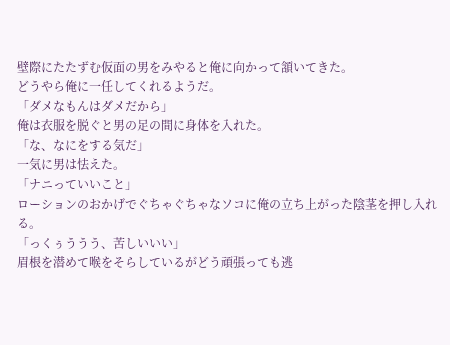壁際にたたずむ仮面の男をみやると俺に向かって頷いてきた。
どうやら俺に一任してくれるようだ。
「ダメなもんはダメだから」
俺は衣服を脱ぐと男の足の間に身体を入れた。
「な、なにをする気だ」
一気に男は怯えた。
「ナニっていいこと」
ローションのおかげでぐちゃぐちゃなソコに俺の立ち上がった陰茎を押し入れる。
「っくぅううう、苦しいいい」
眉根を潜めて喉をそらしているがどう頑張っても逃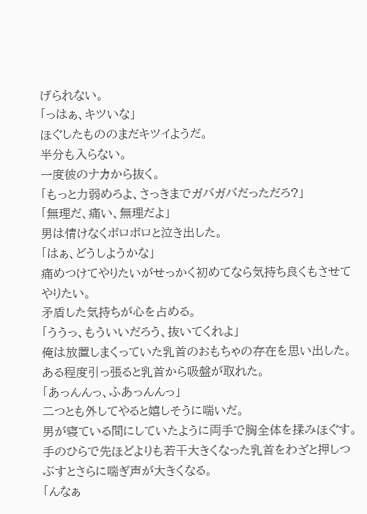げられない。
「っはぁ、キツいな」
ほぐしたもののまだキツイようだ。
半分も入らない。
一度彼のナカから抜く。
「もっと力弱めろよ、さっきまでガバガバだっただろ?」
「無理だ、痛い、無理だよ」
男は情けなくボロボロと泣き出した。
「はぁ、どうしようかな」
痛めつけてやりたいがせっかく初めてなら気持ち良くもさせてやりたい。
矛盾した気持ちが心を占める。
「ううっ、もういいだろう、抜いてくれよ」
俺は放置しまくっていた乳首のおもちゃの存在を思い出した。
ある程度引っ張ると乳首から吸盤が取れた。
「あっんんっ、ふあっんんっ」
二つとも外してやると嬉しそうに喘いだ。
男が寝ている間にしていたように両手で胸全体を揉みほぐす。
手のひらで先ほどよりも若干大きくなった乳首をわざと押しつぶすとさらに喘ぎ声が大きくなる。
「んなぁ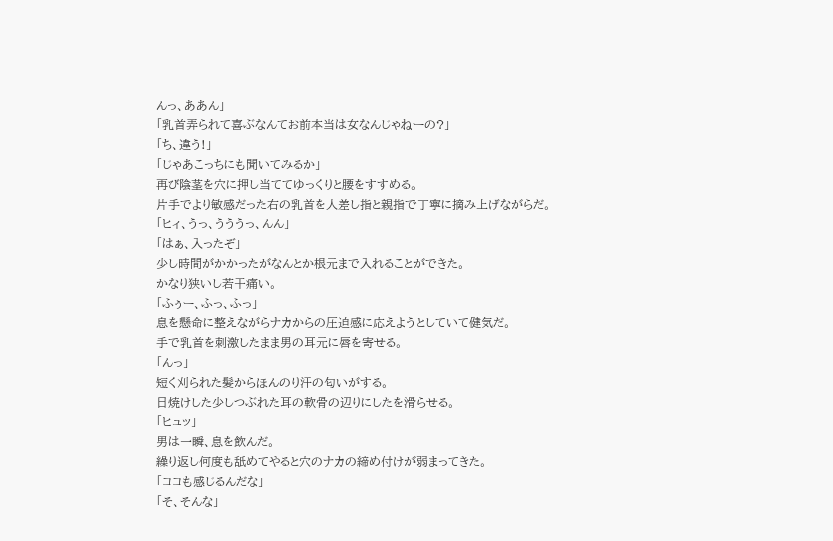んっ、ああん」
「乳首弄られて喜ぶなんてお前本当は女なんじゃねーの?」
「ち、違う!」
「じゃあこっちにも聞いてみるか」
再び陰茎を穴に押し当ててゆっくりと腰をすすめる。
片手でより敏感だった右の乳首を人差し指と親指で丁寧に摘み上げながらだ。
「ヒィ、うっ、うううっ、んん」
「はぁ、入ったぞ」
少し時間がかかったがなんとか根元まで入れることができた。
かなり狭いし若干痛い。
「ふぅー、ふっ、ふっ」
息を懸命に整えながらナカからの圧迫感に応えようとしていて健気だ。
手で乳首を刺激したまま男の耳元に唇を寄せる。
「んっ」
短く刈られた髪からほんのり汗の匂いがする。
日焼けした少しつぶれた耳の軟骨の辺りにしたを滑らせる。
「ヒュッ」
男は一瞬、息を飲んだ。
繰り返し何度も舐めてやると穴のナカの締め付けが弱まってきた。
「ココも感じるんだな」
「そ、そんな」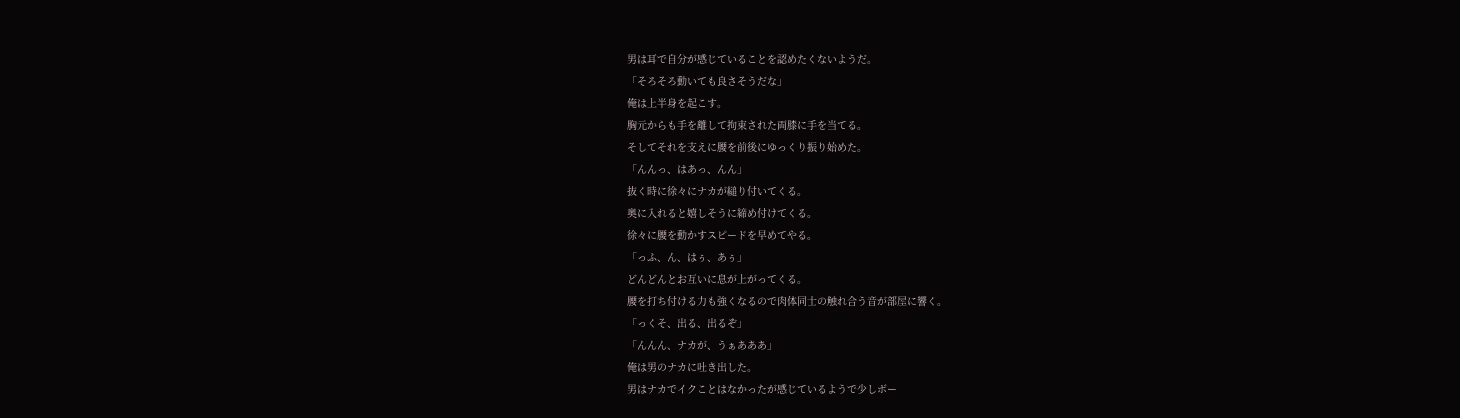男は耳で自分が感じていることを認めたくないようだ。
「そろそろ動いても良さそうだな」
俺は上半身を起こす。
胸元からも手を離して拘束された両膝に手を当てる。
そしてそれを支えに腰を前後にゆっくり振り始めた。
「んんっ、はあっ、んん」
抜く時に徐々にナカが縋り付いてくる。
奥に入れると嬉しそうに締め付けてくる。
徐々に腰を動かすスピードを早めてやる。
「っふ、ん、はぅ、あぅ」
どんどんとお互いに息が上がってくる。
腰を打ち付ける力も強くなるので肉体同士の触れ合う音が部屋に響く。
「っくそ、出る、出るぞ」
「んんん、ナカが、うぁあああ」
俺は男のナカに吐き出した。
男はナカでイクことはなかったが感じているようで少しボー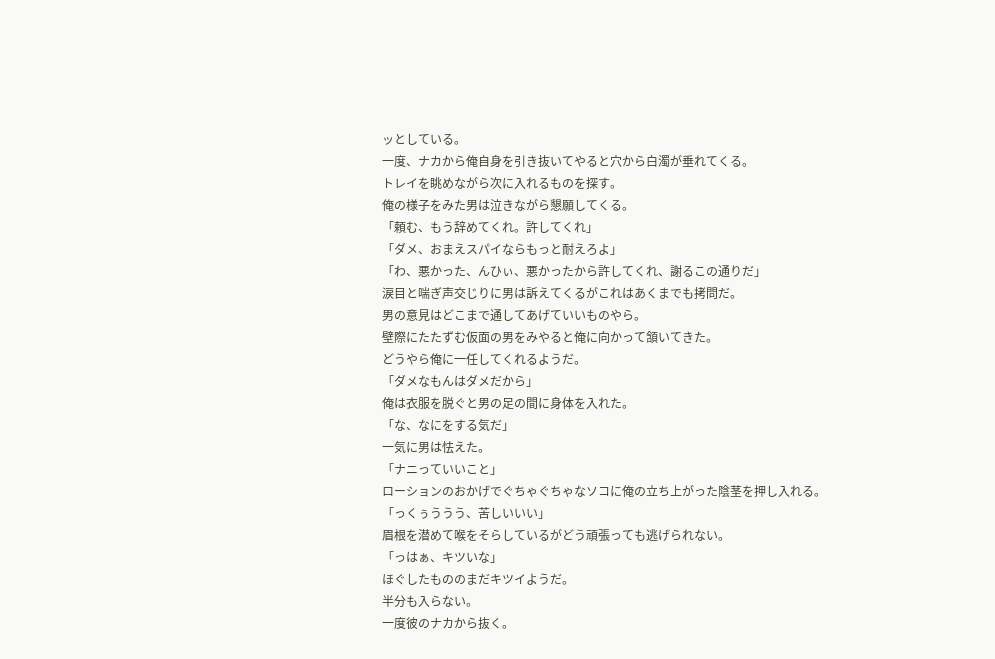ッとしている。
一度、ナカから俺自身を引き抜いてやると穴から白濁が垂れてくる。
トレイを眺めながら次に入れるものを探す。
俺の様子をみた男は泣きながら懇願してくる。
「頼む、もう辞めてくれ。許してくれ」
「ダメ、おまえスパイならもっと耐えろよ」
「わ、悪かった、んひぃ、悪かったから許してくれ、謝るこの通りだ」
涙目と喘ぎ声交じりに男は訴えてくるがこれはあくまでも拷問だ。
男の意見はどこまで通してあげていいものやら。
壁際にたたずむ仮面の男をみやると俺に向かって頷いてきた。
どうやら俺に一任してくれるようだ。
「ダメなもんはダメだから」
俺は衣服を脱ぐと男の足の間に身体を入れた。
「な、なにをする気だ」
一気に男は怯えた。
「ナニっていいこと」
ローションのおかげでぐちゃぐちゃなソコに俺の立ち上がった陰茎を押し入れる。
「っくぅううう、苦しいいい」
眉根を潜めて喉をそらしているがどう頑張っても逃げられない。
「っはぁ、キツいな」
ほぐしたもののまだキツイようだ。
半分も入らない。
一度彼のナカから抜く。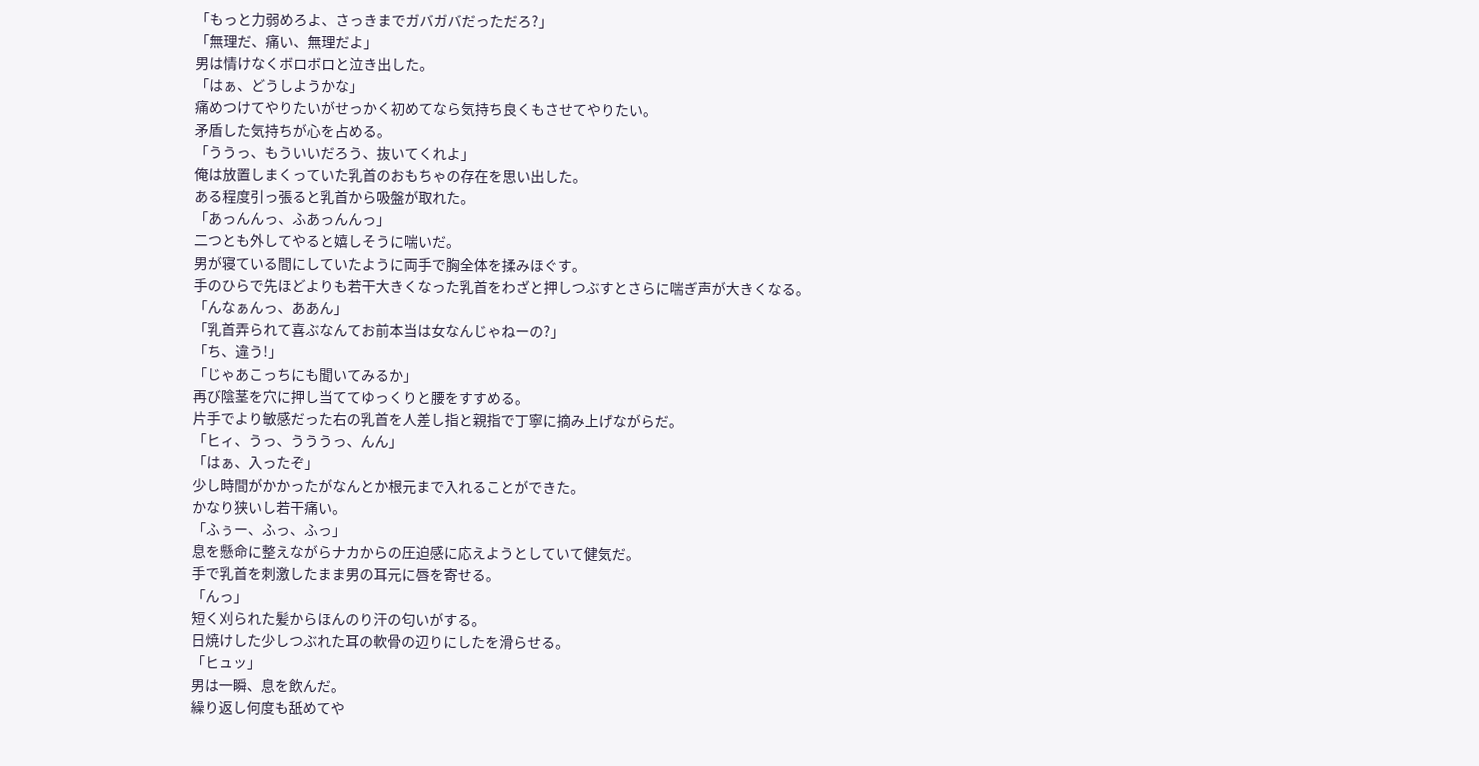「もっと力弱めろよ、さっきまでガバガバだっただろ?」
「無理だ、痛い、無理だよ」
男は情けなくボロボロと泣き出した。
「はぁ、どうしようかな」
痛めつけてやりたいがせっかく初めてなら気持ち良くもさせてやりたい。
矛盾した気持ちが心を占める。
「ううっ、もういいだろう、抜いてくれよ」
俺は放置しまくっていた乳首のおもちゃの存在を思い出した。
ある程度引っ張ると乳首から吸盤が取れた。
「あっんんっ、ふあっんんっ」
二つとも外してやると嬉しそうに喘いだ。
男が寝ている間にしていたように両手で胸全体を揉みほぐす。
手のひらで先ほどよりも若干大きくなった乳首をわざと押しつぶすとさらに喘ぎ声が大きくなる。
「んなぁんっ、ああん」
「乳首弄られて喜ぶなんてお前本当は女なんじゃねーの?」
「ち、違う!」
「じゃあこっちにも聞いてみるか」
再び陰茎を穴に押し当ててゆっくりと腰をすすめる。
片手でより敏感だった右の乳首を人差し指と親指で丁寧に摘み上げながらだ。
「ヒィ、うっ、うううっ、んん」
「はぁ、入ったぞ」
少し時間がかかったがなんとか根元まで入れることができた。
かなり狭いし若干痛い。
「ふぅー、ふっ、ふっ」
息を懸命に整えながらナカからの圧迫感に応えようとしていて健気だ。
手で乳首を刺激したまま男の耳元に唇を寄せる。
「んっ」
短く刈られた髪からほんのり汗の匂いがする。
日焼けした少しつぶれた耳の軟骨の辺りにしたを滑らせる。
「ヒュッ」
男は一瞬、息を飲んだ。
繰り返し何度も舐めてや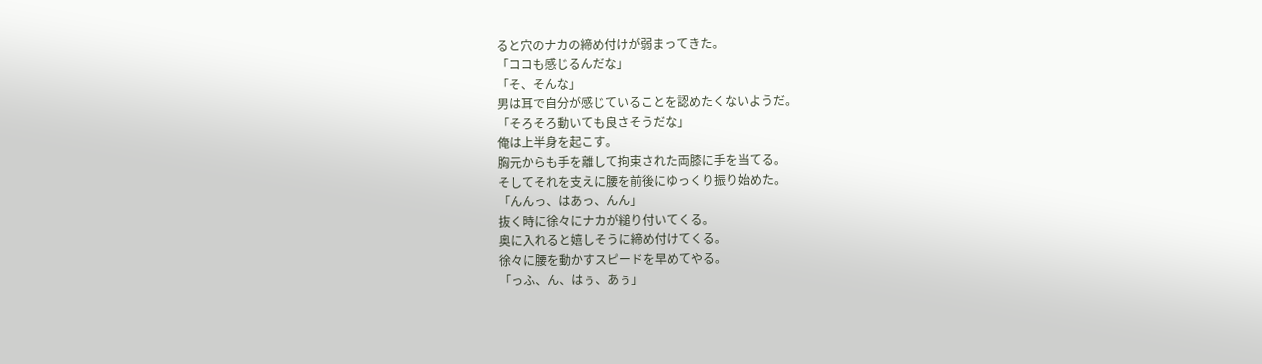ると穴のナカの締め付けが弱まってきた。
「ココも感じるんだな」
「そ、そんな」
男は耳で自分が感じていることを認めたくないようだ。
「そろそろ動いても良さそうだな」
俺は上半身を起こす。
胸元からも手を離して拘束された両膝に手を当てる。
そしてそれを支えに腰を前後にゆっくり振り始めた。
「んんっ、はあっ、んん」
抜く時に徐々にナカが縋り付いてくる。
奥に入れると嬉しそうに締め付けてくる。
徐々に腰を動かすスピードを早めてやる。
「っふ、ん、はぅ、あぅ」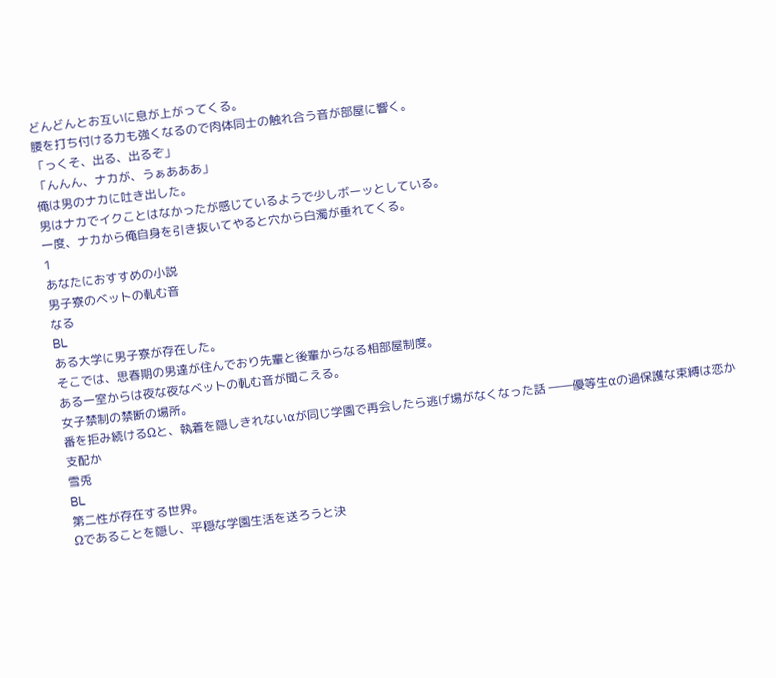どんどんとお互いに息が上がってくる。
腰を打ち付ける力も強くなるので肉体同士の触れ合う音が部屋に響く。
「っくそ、出る、出るぞ」
「んんん、ナカが、うぁあああ」
俺は男のナカに吐き出した。
男はナカでイクことはなかったが感じているようで少しボーッとしている。
一度、ナカから俺自身を引き抜いてやると穴から白濁が垂れてくる。
1
あなたにおすすめの小説
男子寮のベットの軋む音
なる
BL
ある大学に男子寮が存在した。
そこでは、思春期の男達が住んでおり先輩と後輩からなる相部屋制度。
ある一室からは夜な夜なベットの軋む音が聞こえる。
女子禁制の禁断の場所。
番を拒み続けるΩと、執着を隠しきれないαが同じ学園で再会したら逃げ場がなくなった話 ――優等生αの過保護な束縛は恋か支配か
雪兎
BL
第二性が存在する世界。
Ωであることを隠し、平穏な学園生活を送ろうと決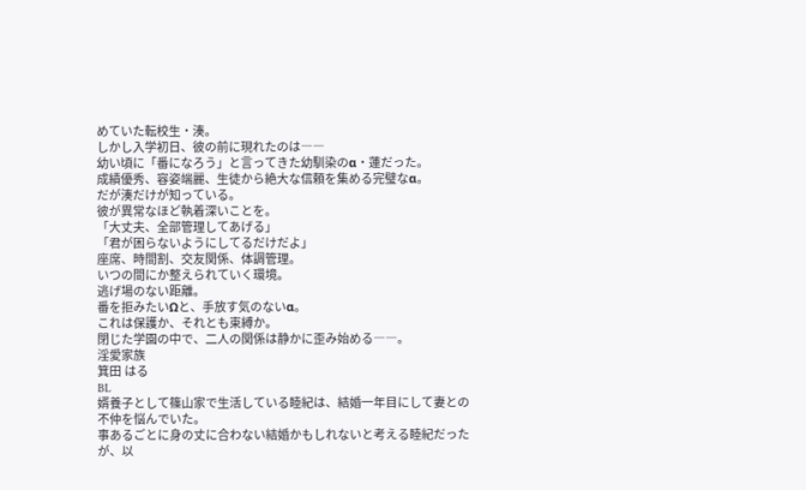めていた転校生・湊。
しかし入学初日、彼の前に現れたのは――
幼い頃に「番になろう」と言ってきた幼馴染のα・蓮だった。
成績優秀、容姿端麗、生徒から絶大な信頼を集める完璧なα。
だが湊だけが知っている。
彼が異常なほど執着深いことを。
「大丈夫、全部管理してあげる」
「君が困らないようにしてるだけだよ」
座席、時間割、交友関係、体調管理。
いつの間にか整えられていく環境。
逃げ場のない距離。
番を拒みたいΩと、手放す気のないα。
これは保護か、それとも束縛か。
閉じた学園の中で、二人の関係は静かに歪み始める――。
淫愛家族
箕田 はる
BL
婿養子として篠山家で生活している睦紀は、結婚一年目にして妻との不仲を悩んでいた。
事あるごとに身の丈に合わない結婚かもしれないと考える睦紀だったが、以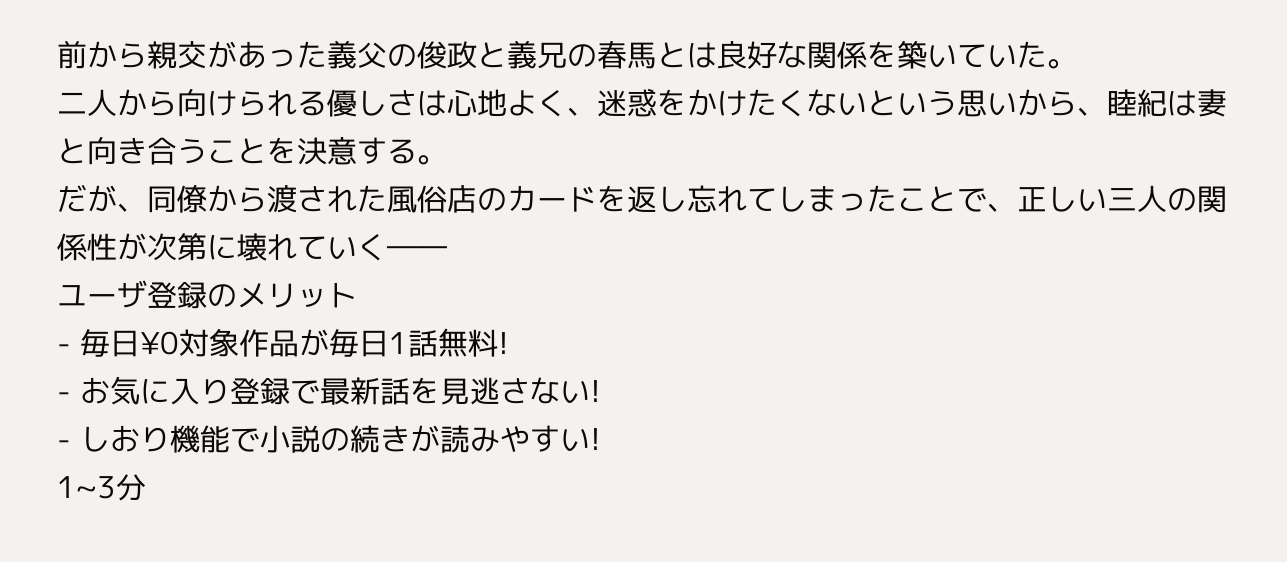前から親交があった義父の俊政と義兄の春馬とは良好な関係を築いていた。
二人から向けられる優しさは心地よく、迷惑をかけたくないという思いから、睦紀は妻と向き合うことを決意する。
だが、同僚から渡された風俗店のカードを返し忘れてしまったことで、正しい三人の関係性が次第に壊れていく――
ユーザ登録のメリット
- 毎日¥0対象作品が毎日1話無料!
- お気に入り登録で最新話を見逃さない!
- しおり機能で小説の続きが読みやすい!
1~3分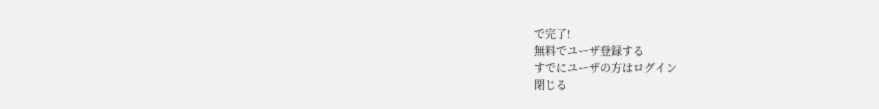で完了!
無料でユーザ登録する
すでにユーザの方はログイン
閉じる